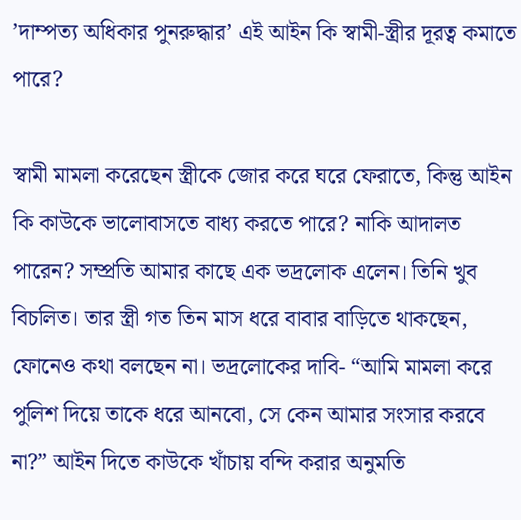’দাম্পত্য অধিকার পুনরুদ্ধার’ এই আইন কি স্বামী-স্ত্রীর দূরত্ব কমাতে পারে?

স্বামী মামলা করেছেন স্ত্রীকে জোর করে ঘরে ফেরাতে, কিন্তু আইন কি কাউকে ভালোবাসতে বাধ্য করতে পারে? নাকি আদালত পারেন? সম্প্রতি আমার কাছে এক ভদ্রলোক এলেন। তিনি খুব বিচলিত। তার স্ত্রী গত তিন মাস ধরে বাবার বাড়িতে থাকছেন, ফোনেও কথা বলছেন না। ভদ্রলোকের দাবি- “আমি মামলা করে পুলিশ দিয়ে তাকে ধরে আনবো, সে কেন আমার সংসার করবে না?” আইন দিতে কাউকে খাঁচায় বন্দি করার অনুমতি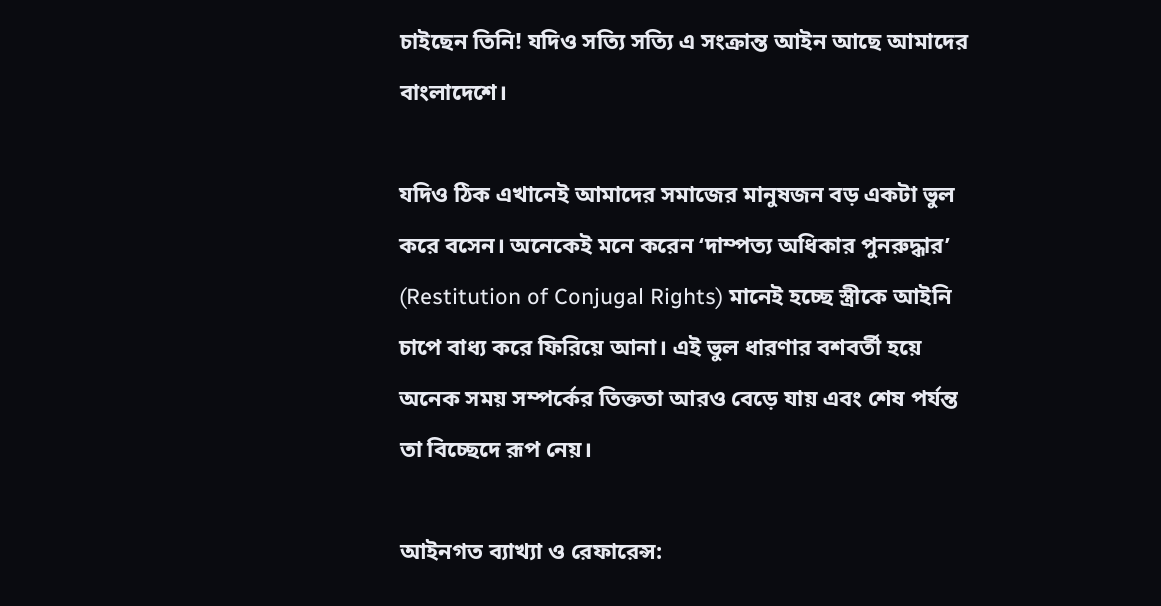চাইছেন তিনি! যদিও সত্যি সত্যি এ সংক্রান্ত আইন আছে আমাদের বাংলাদেশে।

যদিও ঠিক এখানেই আমাদের সমাজের মানুষজন বড় একটা ভুল করে বসেন। অনেকেই মনে করেন ‘দাম্পত্য অধিকার পুনরুদ্ধার’ (Restitution of Conjugal Rights) মানেই হচ্ছে স্ত্রীকে আইনি চাপে বাধ্য করে ফিরিয়ে আনা। এই ভুল ধারণার বশবর্তী হয়ে অনেক সময় সম্পর্কের তিক্ততা আরও বেড়ে যায় এবং শেষ পর্যন্ত তা বিচ্ছেদে রূপ নেয়।

আইনগত ব্যাখ্যা ও রেফারেন্স: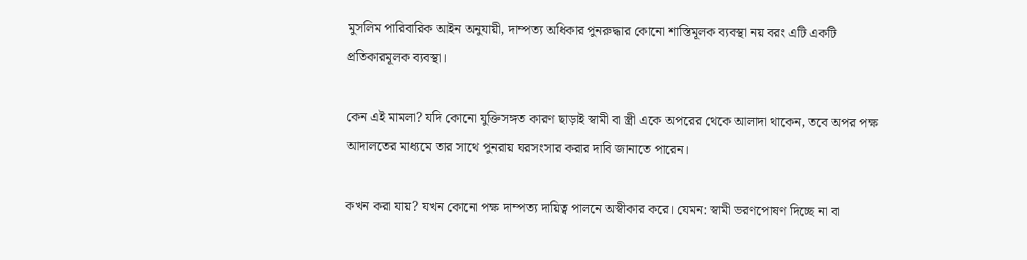মুসলিম পারিবারিক আইন অনুযায়ী, দাম্পত্য অধিকার পুনরুদ্ধার কোনো শাস্তিমূলক ব্যবস্থা নয় বরং এটি একটি প্রতিকারমূলক ব্যবস্থা।

কেন এই মামলা? যদি কোনো যুক্তিসঙ্গত কারণ ছাড়াই স্বামী বা স্ত্রী একে অপরের থেকে আলাদা থাকেন, তবে অপর পক্ষ আদালতের মাধ্যমে তার সাথে পুনরায় ঘরসংসার করার দাবি জানাতে পারেন।

কখন করা যায়? যখন কোনো পক্ষ দাম্পত্য দায়িত্ব পালনে অস্বীকার করে। যেমন: স্বামী ভরণপোষণ দিচ্ছে না বা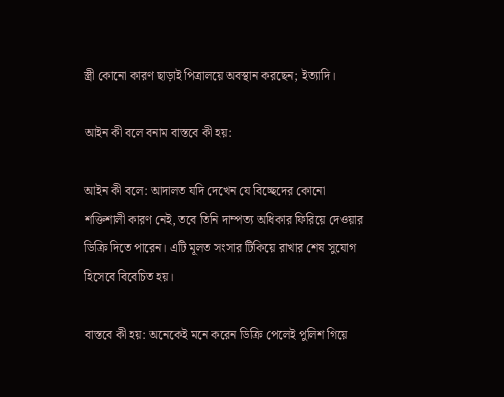স্ত্রী কোনো কারণ ছাড়াই পিত্রালয়ে অবস্থান করছেন; ইত্যাদি।

আইন কী বলে বনাম বাস্তবে কী হয়:

আইন কী বলে: আদালত যদি দেখেন যে বিচ্ছেদের কোনো শক্তিশালী কারণ নেই, তবে তিনি দাম্পত্য অধিকার ফিরিয়ে দেওয়ার ডিক্রি দিতে পারেন। এটি মূলত সংসার টিকিয়ে রাখার শেষ সুযোগ হিসেবে বিবেচিত হয়।

বাস্তবে কী হয়: অনেকেই মনে করেন ডিক্রি পেলেই পুলিশ গিয়ে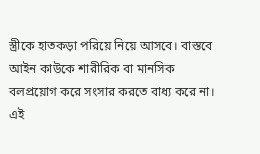স্ত্রীকে হাতকড়া পরিয়ে নিয়ে আসবে। বাস্তবে আইন কাউকে শারীরিক বা মানসিক বলপ্রয়োগ করে সংসার করতে বাধ্য করে না। এই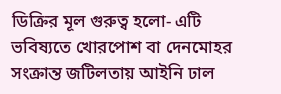ডিক্রির মূল গুরুত্ব হলো- এটি ভবিষ্যতে খোরপোশ বা দেনমোহর সংক্রান্ত জটিলতায় আইনি ঢাল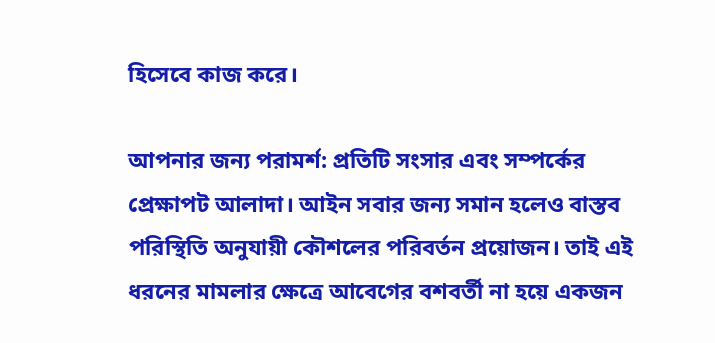হিসেবে কাজ করে।

আপনার জন্য পরামর্শ: প্রতিটি সংসার এবং সম্পর্কের প্রেক্ষাপট আলাদা। আইন সবার জন্য সমান হলেও বাস্তব পরিস্থিতি অনুযায়ী কৌশলের পরিবর্তন প্রয়োজন। তাই এই ধরনের মামলার ক্ষেত্রে আবেগের বশবর্তী না হয়ে একজন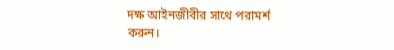দক্ষ আইনজীবীর সাথে পরামর্শ করুন।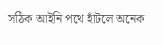সঠিক আইনি পথে হাঁটলে অনেক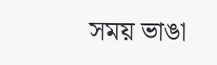সময় ভাঙা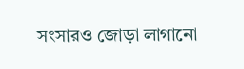সংসারও জোড়া লাগানো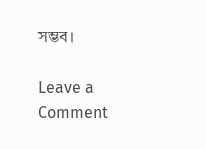সম্ভব।

Leave a Comment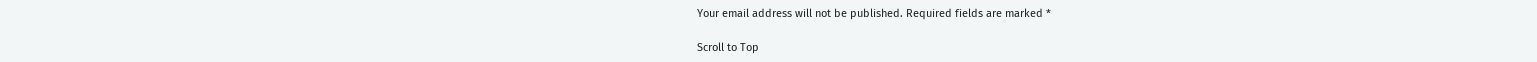Your email address will not be published. Required fields are marked *

Scroll to Top